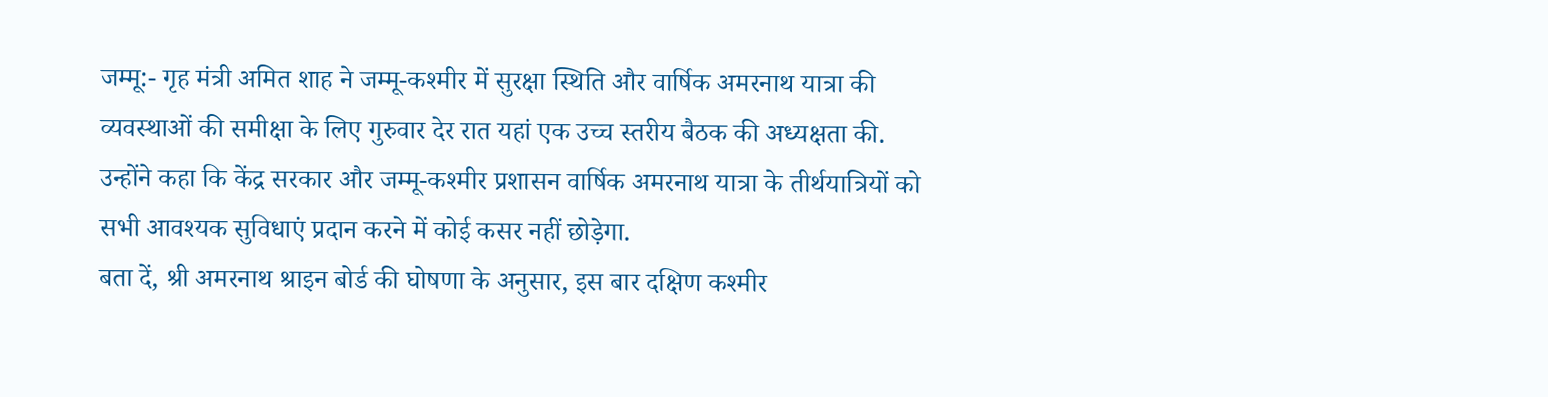जम्मू:- गृह मंत्री अमित शाह ने जम्मू-कश्मीर में सुरक्षा स्थिति और वार्षिक अमरनाथ यात्रा की व्यवस्थाओं की समीक्षा के लिए गुरुवार देर रात यहां एक उच्च स्तरीय बैठक की अध्यक्षता की. उन्होंने कहा कि केंद्र सरकार और जम्मू-कश्मीर प्रशासन वार्षिक अमरनाथ यात्रा के तीर्थयात्रियों को सभी आवश्यक सुविधाएं प्रदान करने में कोई कसर नहीं छोड़ेगा.
बता दें, श्री अमरनाथ श्राइन बोर्ड की घोषणा के अनुसार, इस बार दक्षिण कश्मीर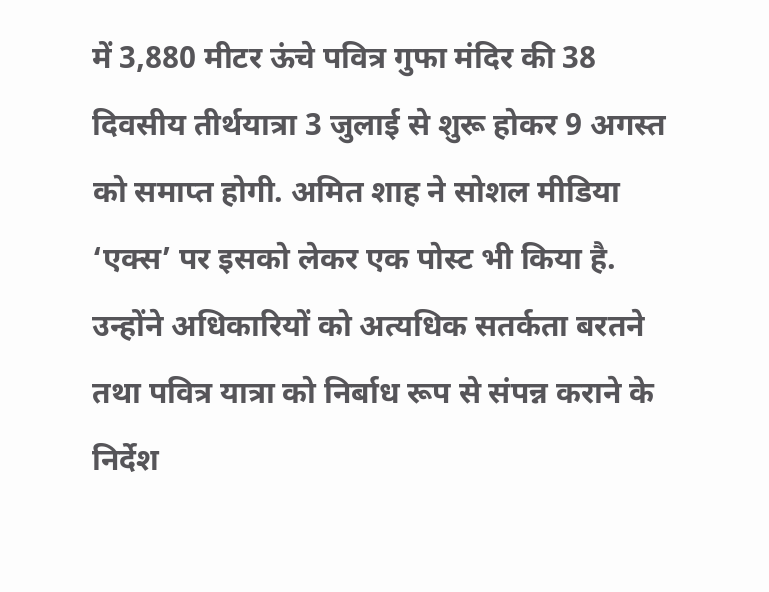में 3,880 मीटर ऊंचे पवित्र गुफा मंदिर की 38 दिवसीय तीर्थयात्रा 3 जुलाई से शुरू होकर 9 अगस्त को समाप्त होगी. अमित शाह ने सोशल मीडिया ‘एक्स’ पर इसको लेकर एक पोस्ट भी किया है. उन्होंने अधिकारियों को अत्यधिक सतर्कता बरतने तथा पवित्र यात्रा को निर्बाध रूप से संपन्न कराने के निर्देश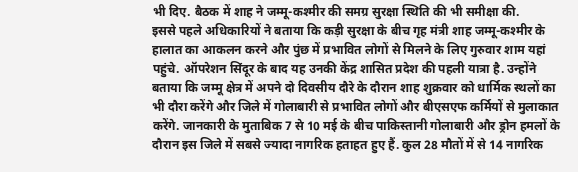भी दिए. बैठक में शाह ने जम्मू-कश्मीर की समग्र सुरक्षा स्थिति की भी समीक्षा की.
इससे पहले अधिकारियों ने बताया कि कड़ी सुरक्षा के बीच गृह मंत्री शाह जम्मू-कश्मीर के हालात का आकलन करने और पुंछ में प्रभावित लोगों से मिलने के लिए गुरुवार शाम यहां पहुंचे. ऑपरेशन सिंदूर के बाद यह उनकी केंद्र शासित प्रदेश की पहली यात्रा है. उन्होंने बताया कि जम्मू क्षेत्र में अपने दो दिवसीय दौरे के दौरान शाह शुक्रवार को धार्मिक स्थलों का भी दौरा करेंगे और जिले में गोलाबारी से प्रभावित लोगों और बीएसएफ कर्मियों से मुलाकात करेंगे. जानकारी के मुताबिक 7 से 10 मई के बीच पाकिस्तानी गोलाबारी और ड्रोन हमलों के दौरान इस जिले में सबसे ज्यादा नागरिक हताहत हुए हैं. कुल 28 मौतों में से 14 नागरिक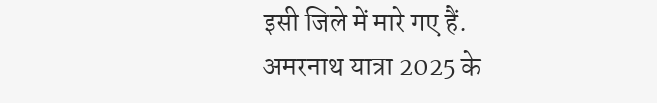इसी जिले में मारे गए हैं.
अमरनाथ यात्रा 2025 के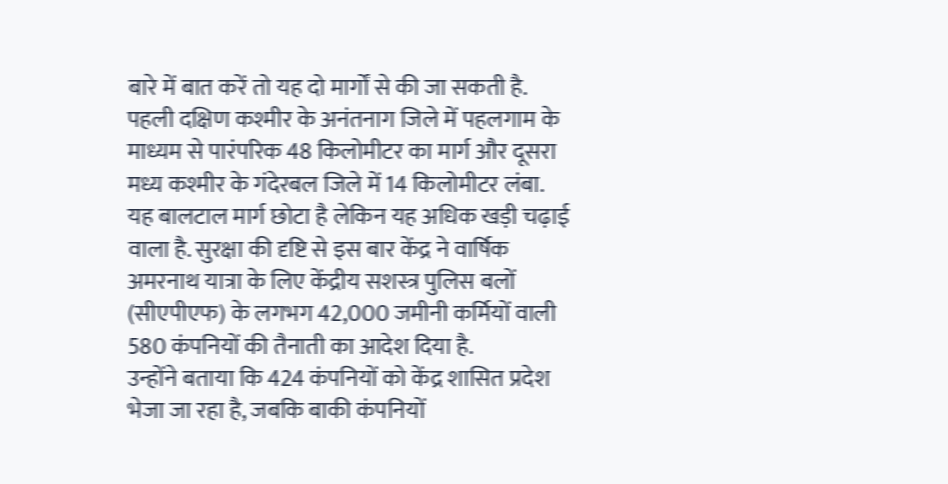बारे में बात करें तो यह दो मार्गों से की जा सकती है. पहली दक्षिण कश्मीर के अनंतनाग जिले में पहलगाम के माध्यम से पारंपरिक 48 किलोमीटर का मार्ग और दूसरा मध्य कश्मीर के गंदेरबल जिले में 14 किलोमीटर लंबा. यह बालटाल मार्ग छोटा है लेकिन यह अधिक खड़ी चढ़ाई वाला है. सुरक्षा की दृष्टि से इस बार केंद्र ने वार्षिक अमरनाथ यात्रा के लिए केंद्रीय सशस्त्र पुलिस बलों (सीएपीएफ) के लगभग 42,000 जमीनी कर्मियों वाली 580 कंपनियों की तैनाती का आदेश दिया है.
उन्होंने बताया कि 424 कंपनियों को केंद्र शासित प्रदेश भेजा जा रहा है, जबकि बाकी कंपनियों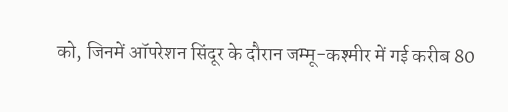को, जिनमें ऑपरेशन सिंदूर के दौरान जम्मू-कश्मीर में गई करीब 80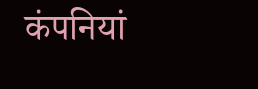कंपनियां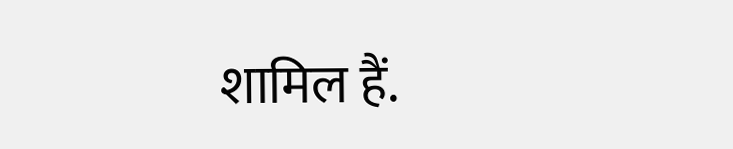शामिल हैं.